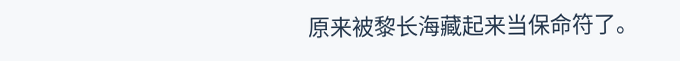原来被黎长海藏起来当保命符了。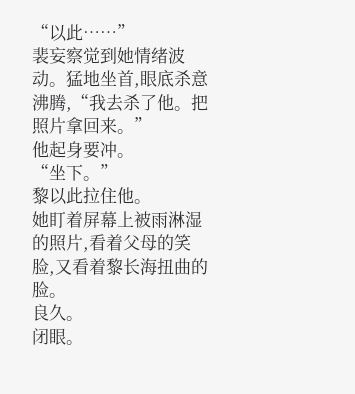“以此……”
裴妄察觉到她情绪波动。猛地坐首,眼底杀意沸腾,“我去杀了他。把照片拿回来。”
他起身要冲。
“坐下。”
黎以此拉住他。
她盯着屏幕上被雨淋湿的照片,看着父母的笑脸,又看着黎长海扭曲的脸。
良久。
闭眼。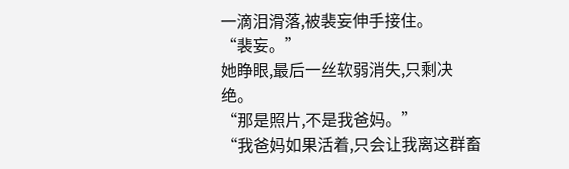一滴泪滑落,被裴妄伸手接住。
“裴妄。”
她睁眼,最后一丝软弱消失,只剩决绝。
“那是照片,不是我爸妈。”
“我爸妈如果活着,只会让我离这群畜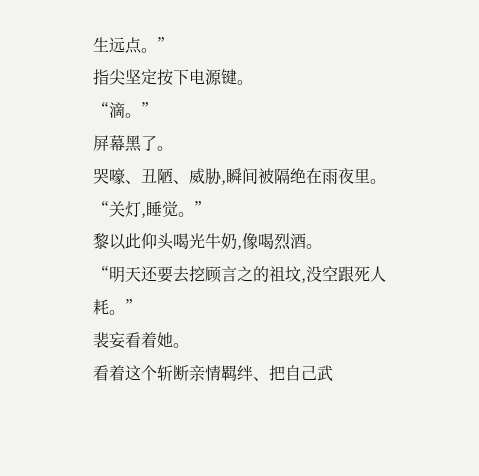生远点。”
指尖坚定按下电源键。
“滴。”
屏幕黑了。
哭嚎、丑陋、威胁,瞬间被隔绝在雨夜里。
“关灯,睡觉。”
黎以此仰头喝光牛奶,像喝烈酒。
“明天还要去挖顾言之的祖坟,没空跟死人耗。”
裴妄看着她。
看着这个斩断亲情羁绊、把自己武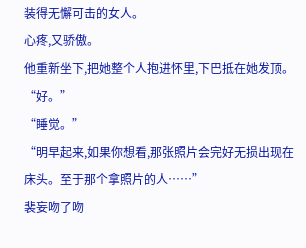装得无懈可击的女人。
心疼,又骄傲。
他重新坐下,把她整个人抱进怀里,下巴抵在她发顶。
“好。”
“睡觉。”
“明早起来,如果你想看,那张照片会完好无损出现在床头。至于那个拿照片的人……”
裴妄吻了吻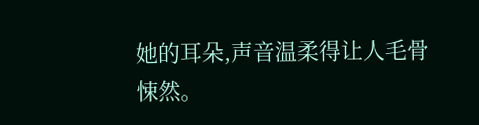她的耳朵,声音温柔得让人毛骨悚然。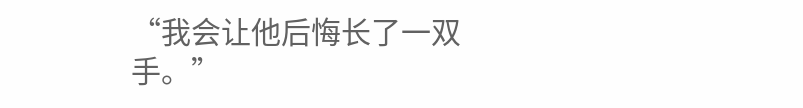“我会让他后悔长了一双手。”